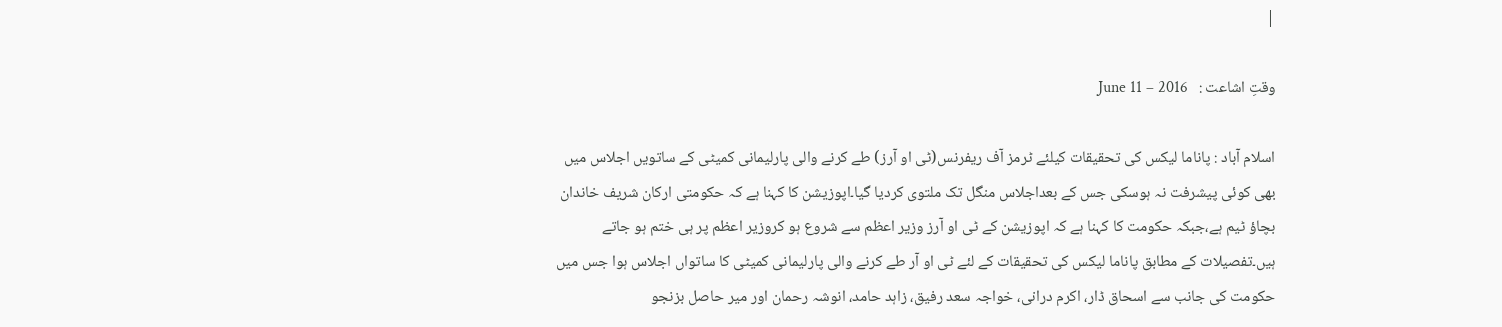|

وقتِ اشاعت :   June 11 – 2016

اسلام آباد : پاناما لیکس کی تحقیقات کیلئے ٹرمز آف ریفرنس(ٹی او آرز) طے کرنے والی پارلیمانی کمیٹی کے ساتویں اجلاس میں بھی کوئی پیشرفت نہ ہوسکی جس کے بعداجلاس منگل تک ملتوی کردیا گیا۔اپوزیشن کا کہنا ہے کہ حکومتی ارکان شریف خاندان بچاؤ ٹیم ہے،جبکہ حکومت کا کہنا ہے کہ اپوزیشن کے ٹی او آرز وزیر اعظم سے شروع ہو کروزیر اعظم پر ہی ختم ہو جاتے ہیں۔تفصیلات کے مطابق پاناما لیکس کی تحقیقات کے لئے ٹی او آر طے کرنے والی پارلیمانی کمیٹی کا ساتواں اجلاس ہوا جس میں حکومت کی جانب سے اسحاق ڈار، اکرم درانی، خواجہ سعد رفیق، زاہد حامد، انوشہ رحمان اور میر حاصل بزنجو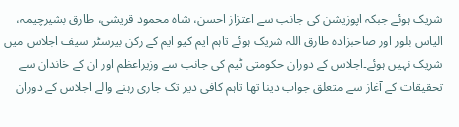شریک ہوئے جبکہ اپوزیشن کی جانب سے اعتزاز احسن، شاہ محمود قریشی، طارق بشیرچیمہ، الیاس بلور اور صاحبزادہ طارق اللہ شریک ہوئے تاہم ایم کیو ایم کے رکن بیرسٹر سیف اجلاس میں شریک نہیں ہوئے۔اجلاس کے دوران حکومتی ٹیم کی جانب سے وزیراعظم اور ان کے خاندان سے تحقیقات کے آغاز سے متعلق جواب دینا تھا تاہم کافی دیر تک جاری رہنے والے اجلاس کے دوران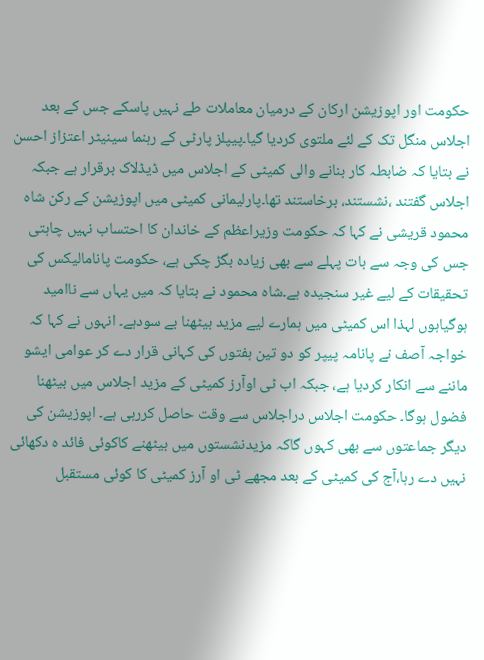حکومت اور اپوزیشن ارکان کے درمیان معاملات طے نہیں پاسکے جس کے بعد اجلاس منگل تک کے لئے ملتوی کردیا گیا۔پیپلز پارٹی کے رہنما سینیٹر اعتزاز احسن نے بتایا کہ ضابطہ کار بنانے والی کمیٹی کے اجلاس میں ڈیڈلاک برقرار ہے جبکہ اجلاس گفتند ،نشستند، برخاستند تھا۔پارلیمانی کمیٹی میں اپوزیشن کے رکن شاہ محمود قریشی نے کہا کہ حکومت وزیراعظم کے خاندان کا احتساب نہیں چاہتی جس کی وجہ سے بات پہلے سے بھی زیادہ بگڑ چکی ہے، حکومت پانامالیکس کی تحقیقات کے لیے غیر سنجیدہ ہے۔شاہ محمود نے بتایا کہ میں یہاں سے ناامید ہوگیاہوں لہذا اس کمیٹی میں ہمارے لیے مزید بیٹھنا بے سودہے۔ انہوں نے کہا کہ خواجہ آصف نے پانامہ پیپر کو دو تین ہفتوں کی کہانی قرار دے کر عوامی ایشو ماننے سے انکار کردیا ہے، جبکہ اب ٹی اوآرز کمیٹی کے مزید اجلاس میں بیٹھنا فضول ہوگا۔ حکومت اجلاس دراجلاس سے وقت حاصل کررہی ہے۔ اپوزیشن کی دیگر جماعتوں سے بھی کہوں گاکہ مزیدنشستوں میں بیٹھنے کاکوئی فائد ہ دکھائی نہیں دے رہا،آج کی کمیٹی کے بعد مجھے ٹی او آرز کمیٹی کا کوئی مستقبل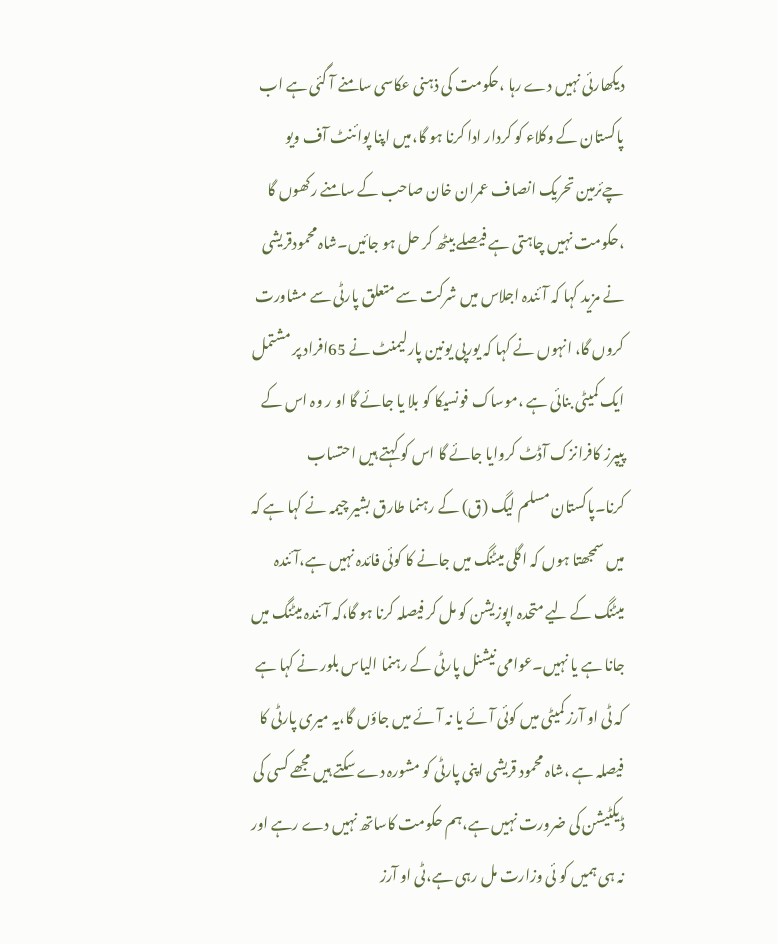دیکھارئی نہیں دے رہا ،حکومت کی ذہنی عکاسی سامنے آ گئی ہے اب پاکستان کے وکلاء کو کردار ادا کرنا ہو گا،میں اپنا پوائنٹ آف ویو چےئرمین تحریک انصاف عمران خان صاحب کے سامنے رکھوں گا ،حکومت نہیں چاہتی ہے فیصلے بیٹھ کر حل ہو جائیں۔شاہ محمودقریشی نے مزید کہا کہ آئندہ اجلاس میں شرکت سے متعلق پارٹی سے مشاورت کروں گا، انہوں نے کہا کہ یورپی یونین پارلیمنٹ نے 65افراد پر مشتمل ایک کمیٹی بنائی ہے ،موساک فونسیکا کو بلا یا جائے گا او ر وہ اس کے پیپرز کافرانزک آڈٹ کروایا جائے گا اس کو کہتے ہیں احتساب کرنا۔پاکستان مسلم لیگ (ق) کے رہنما طارق بشیر چیمہ نے کہا ہے کہ میں سمجھتا ہوں کہ اگلی میٹنگ میں جانے کا کوئی فائدہ نہیں ہے،آئندہ میٹنگ کے لیے متحدہ اپوزیشن کو مل کر فیصلہ کرنا ہو گا،کہ آئندہ میٹنگ میں جانا ہے یا نہیں۔عوامی نیشنل پارٹی کے رہنما الیاس بلور نے کہا ہے کہ ٹی او آرز کمیٹی میں کوئی آئے یا نہ آئے میں جاؤں گا،یہ میری پارٹی کا فیصلہ ہے ،شاہ محمود قریشی اپنی پارٹی کو مشورہ دے سکتے ہیں مجھے کسی کی ڈیکٹیشن کی ضرورت نہیں ہے،ہم حکومت کاساتھ نہیں دے رہے اور نہ ہی ہمیں کو ئی وزارت مل رہی ہے،ٹی او آرز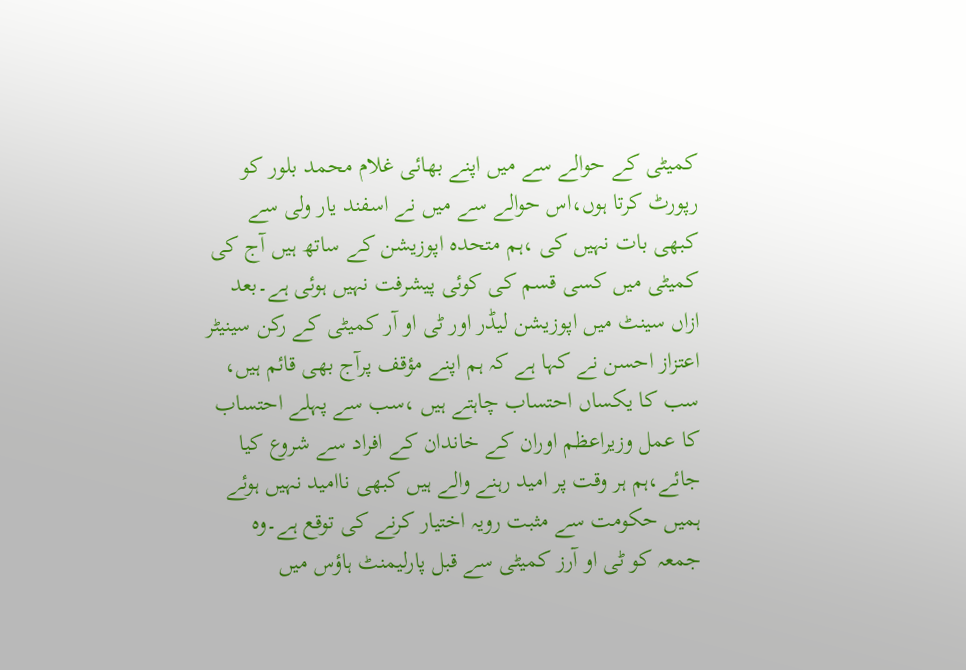کمیٹی کے حوالے سے میں اپنے بھائی غلام محمد بلور کو رپورٹ کرتا ہوں،اس حوالے سے میں نے اسفند یار ولی سے کبھی بات نہیں کی ،ہم متحدہ اپوزیشن کے ساتھ ہیں آج کی کمیٹی میں کسی قسم کی کوئی پیشرفت نہیں ہوئی ہے۔بعد ازاں سینٹ میں اپوزیشن لیڈر اور ٹی او آر کمیٹی کے رکن سینیٹر اعتزاز احسن نے کہا ہے کہ ہم اپنے مؤقف پرآج بھی قائم ہیں، سب کا یکساں احتساب چاہتے ہیں ،سب سے پہلے احتساب کا عمل وزیراعظم اوران کے خاندان کے افراد سے شروع کیا جائے،ہم ہر وقت پر امید رہنے والے ہیں کبھی ناامید نہیں ہوئے ہمیں حکومت سے مثبت رویہ اختیار کرنے کی توقع ہے۔وہ جمعہ کو ٹی او آرز کمیٹی سے قبل پارلیمنٹ ہاؤس میں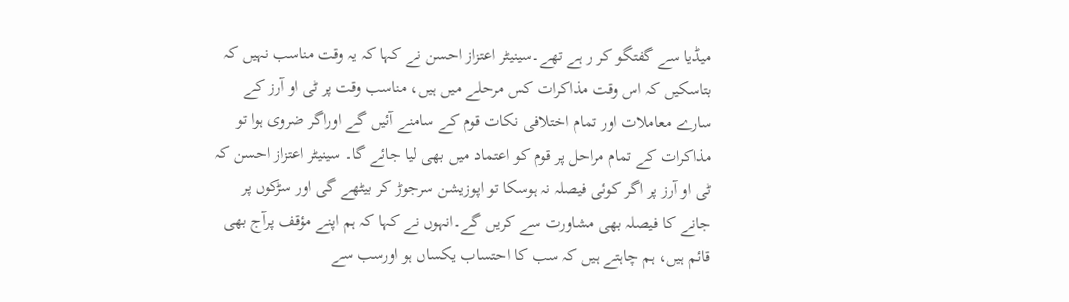میڈیا سے گفتگو کر ر ہے تھے۔سینیٹر اعتزاز احسن نے کہا کہ یہ وقت مناسب نہیں کہ بتاسکیں کہ اس وقت مذاکرات کس مرحلے میں ہیں، مناسب وقت پر ٹی او آرز کے سارے معاملات اور تمام اختلافی نکات قوم کے سامنے آئیں گے اوراگر ضروی ہوا تو مذاکرات کے تمام مراحل پر قوم کو اعتماد میں بھی لیا جائے گا۔ سینیٹر اعتزاز احسن کہ ٹی او آرز پر اگر کوئی فیصلہ نہ ہوسکا تو اپوزیشن سرجوڑ کر بیٹھے گی اور سڑکوں پر جانے کا فیصلہ بھی مشاورت سے کریں گے۔انہوں نے کہا کہ ہم اپنے مؤقف پرآج بھی قائم ہیں، ہم چاہتے ہیں کہ سب کا احتساب یکساں ہو اورسب سے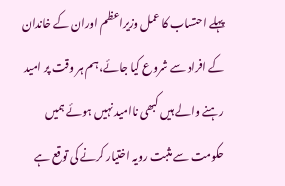پہلے احتساب کا عمل وزیراعظم اوران کے خاندان کے افراد سے شروع کیا جائے،ہم ہر وقت پر امید رہنے والے ہیں کبھی ناامید نہیں ہوئے ہمیں حکومت سے مثبت رویہ اختیار کرنے کی توقع ہے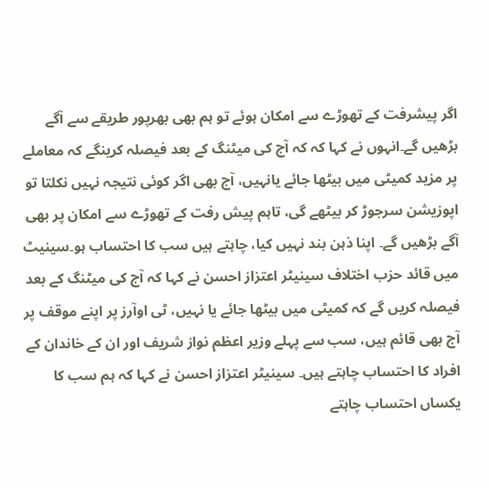اگر پیشرفت کے تھوڑے سے امکان ہوئے تو ہم بھی بھرپور طریقے سے آگے بڑھیں گے۔انہوں نے کہا کہ کہ آج کی میٹنگ کے بعد فیصلہ کرینگے کہ معاملے پر مزید کمیٹی میں بیٹھا جائے یانہیں، آج بھی اگر کوئی نتیجہ نہیں نکلتا تو اپوزیشن سرجوڑ کر بیٹھے گی، تاہم پیش رفت کے تھوڑے سے امکان پر بھی آگے بڑھیں گے۔ اپنا ذہن بند نہیں کیا، چاہتے ہیں سب کا احتساب ہو۔سینیٹ میں قائد حزب اختلاف سینیٹر اعتزاز احسن نے کہا کہ آج کی میٹنگ کے بعد فیصلہ کریں گے کہ کمیٹی میں بیٹھا جائے یا نہیں، ٹی اوآرز پر اپنے موقف پر آج بھی قائم ہیں، سب سے پہلے وزیر اعظم نواز شریف اور ان کے خاندان کے افراد کا احتساب چاہتے ہیں۔ سینیٹر اعتزاز احسن نے کہا کہ ہم سب کا یکساں احتساب چاہتے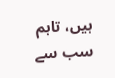ہیں، تاہم سب سے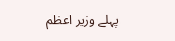پہلے وزیر اعظم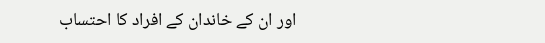اور ان کے خاندان کے افراد کا احتساب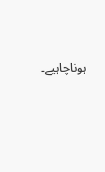ہوناچاہیے۔